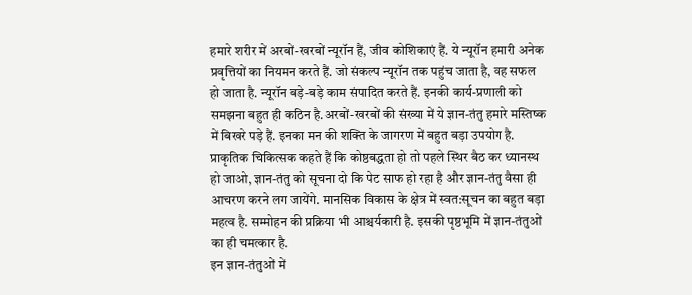हमारे शरीर में अरबों-खरबों न्यूरॉन हैं, जीव कोशिकाएं हैं. ये न्यूरॉन हमारी अनेक प्रवृत्तियों का नियमन करते हैं. जो संकल्प न्यूरॉन तक पहुंच जाता है, वह सफल हो जाता है. न्यूरॉन बड़े-बड़े काम संपादित करते हैं. इनकी कार्य-प्रणाली को समझना बहुत ही कठिन है.अरबों-खरबों की संख्या में ये ज्ञान-तंतु हमारे मस्तिष्क में बिखरे पड़े हैं. इनका मन की शक्ति के जागरण में बहुत बड़ा उपयोग है.
प्राकृतिक चिकित्सक कहते हैं कि कोष्ठबद्धता हो तो पहले स्थिर बैठ कर ध्यानस्थ हो जाओ, ज्ञान-तंतु को सूचना दो कि पेट साफ हो रहा है और ज्ञान-तंतु वैसा ही आचरण करने लग जायेंगे. मानसिक विकास के क्षेत्र में स्वत:सूचन का बहुत बड़ा महत्व है. सम्मोहन की प्रक्रिया भी आश्चर्यकारी है. इसकी पृष्ठभूमि में ज्ञान-तंतुओं का ही चमत्कार है.
इन ज्ञान-तंतुओं में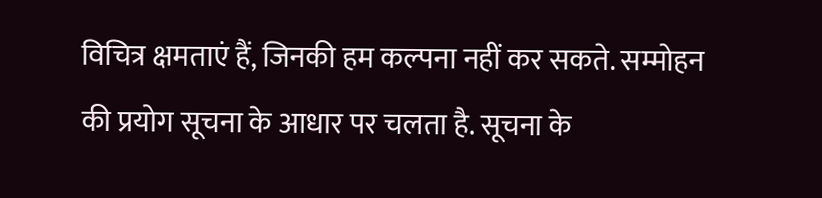विचित्र क्षमताएं हैं, जिनकी हम कल्पना नहीं कर सकते. सम्मोहन की प्रयोग सूचना के आधार पर चलता है. सूचना के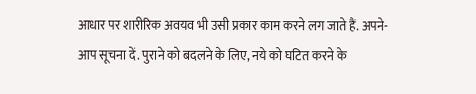आधार पर शारीरिक अवयव भी उसी प्रकार काम करने लग जाते हैं. अपने-आप सूचना दें. पुराने को बदलने के लिए, नये को घटित करने के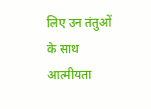लिए उन तंतुओं के साथ आत्मीयता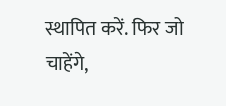स्थापित करें. फिर जो चाहेंगे,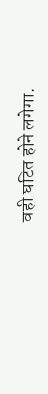वही घटित होने लगेगा.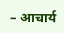– आचार्य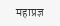महाप्रज्ञ